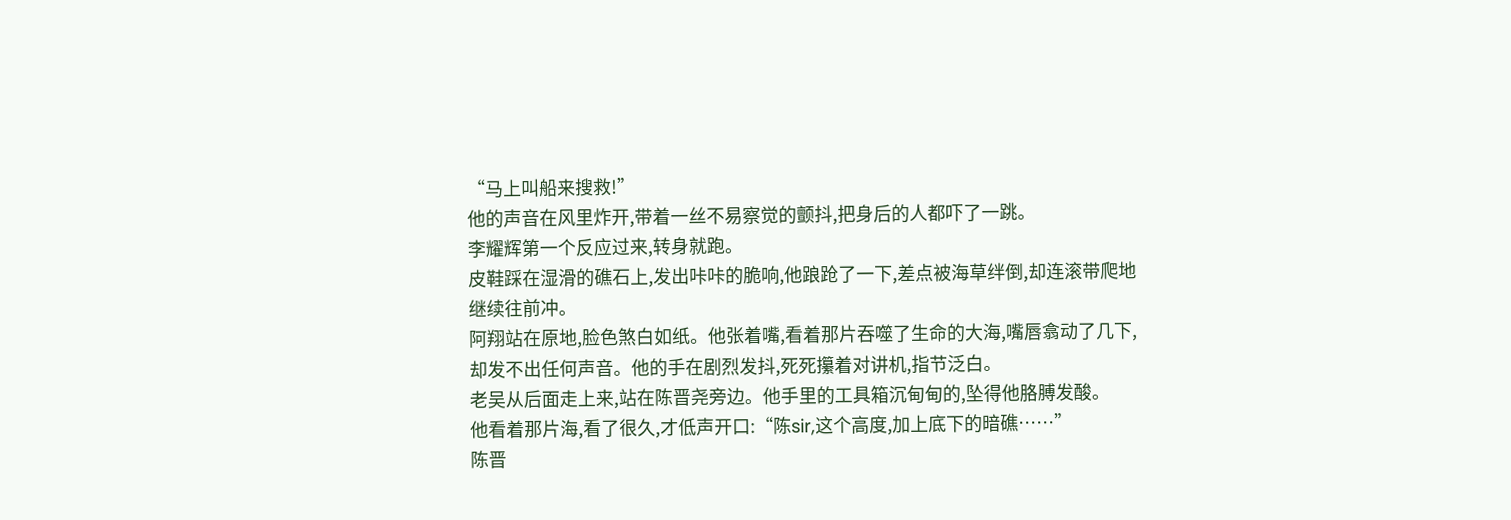“马上叫船来搜救!”
他的声音在风里炸开,带着一丝不易察觉的颤抖,把身后的人都吓了一跳。
李耀辉第一个反应过来,转身就跑。
皮鞋踩在湿滑的礁石上,发出咔咔的脆响,他踉跄了一下,差点被海草绊倒,却连滚带爬地继续往前冲。
阿翔站在原地,脸色煞白如纸。他张着嘴,看着那片吞噬了生命的大海,嘴唇翕动了几下,却发不出任何声音。他的手在剧烈发抖,死死攥着对讲机,指节泛白。
老吴从后面走上来,站在陈晋尧旁边。他手里的工具箱沉甸甸的,坠得他胳膊发酸。
他看着那片海,看了很久,才低声开口:“陈sir,这个高度,加上底下的暗礁……”
陈晋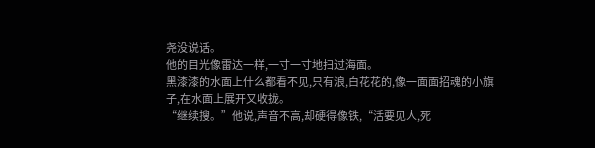尧没说话。
他的目光像雷达一样,一寸一寸地扫过海面。
黑漆漆的水面上什么都看不见,只有浪,白花花的,像一面面招魂的小旗子,在水面上展开又收拢。
“继续搜。”他说,声音不高,却硬得像铁,“活要见人,死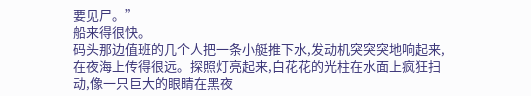要见尸。”
船来得很快。
码头那边值班的几个人把一条小艇推下水,发动机突突突地响起来,在夜海上传得很远。探照灯亮起来,白花花的光柱在水面上疯狂扫动,像一只巨大的眼睛在黑夜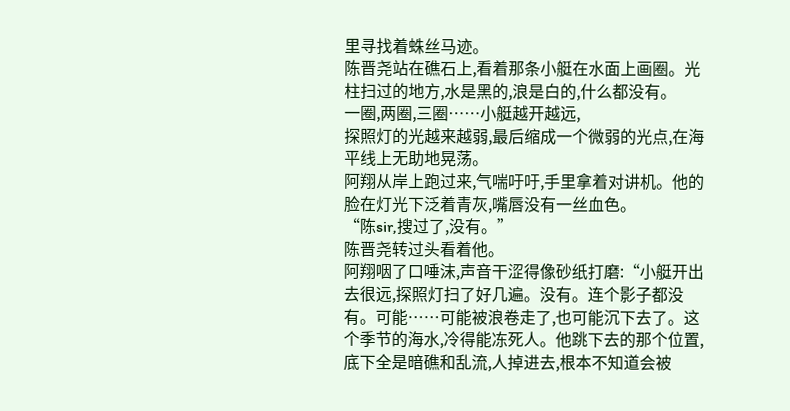里寻找着蛛丝马迹。
陈晋尧站在礁石上,看着那条小艇在水面上画圈。光柱扫过的地方,水是黑的,浪是白的,什么都没有。
一圈,两圈,三圈……小艇越开越远,
探照灯的光越来越弱,最后缩成一个微弱的光点,在海平线上无助地晃荡。
阿翔从岸上跑过来,气喘吁吁,手里拿着对讲机。他的脸在灯光下泛着青灰,嘴唇没有一丝血色。
“陈sir,搜过了,没有。”
陈晋尧转过头看着他。
阿翔咽了口唾沫,声音干涩得像砂纸打磨:“小艇开出去很远,探照灯扫了好几遍。没有。连个影子都没有。可能……可能被浪卷走了,也可能沉下去了。这个季节的海水,冷得能冻死人。他跳下去的那个位置,底下全是暗礁和乱流,人掉进去,根本不知道会被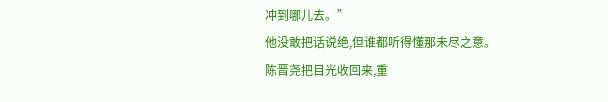冲到哪儿去。”
他没敢把话说绝,但谁都听得懂那未尽之意。
陈晋尧把目光收回来,重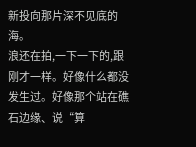新投向那片深不见底的海。
浪还在拍,一下一下的,跟刚才一样。好像什么都没发生过。好像那个站在礁石边缘、说“算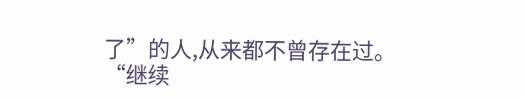了”的人,从来都不曾存在过。
“继续